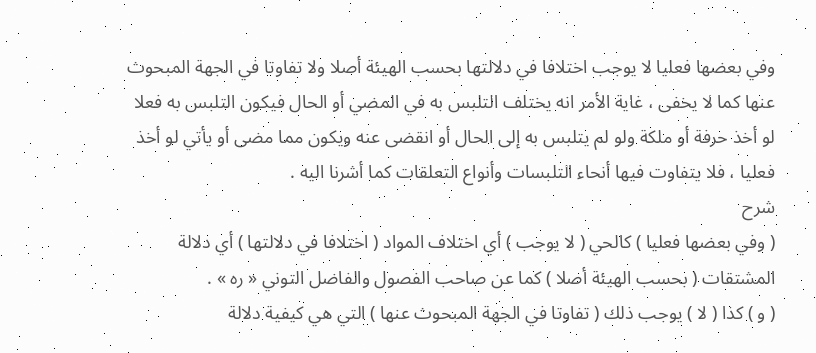وفي بعضها فعليا لا يوجب اختلافا في دلالتها بحسب الهيئة أصلا ولا تفاوتا في الجهة المبحوث عنها كما لا يخفى ، غاية الأمر انه يختلف التلبس به في المضي أو الحال فيكون التلبس به فعلا لو أخذ حرفة أو ملكة ولو لم يتلبس به إلى الحال أو انقضى عنه ويكون مما مضى أو يأتي لو أخذ فعليا ، فلا يتفاوت فيها أنحاء التلبسات وأنواع التعلقات كما أشرنا اليه .
شرح
( وفي بعضها فعليا ) كالحي ( لا يوجب ) أي اختلاف المواد ( اختلافا في دلالتها ) أي دلالة المشتقات ( بحسب الهيئة أصلا ) كما عن صاحب الفصول والفاضل التوني « ره » .
( و ) كذا ( لا ) يوجب ذلك ( تفاوتا في الجهة المبحوث عنها ) التي هي كيفية دلالة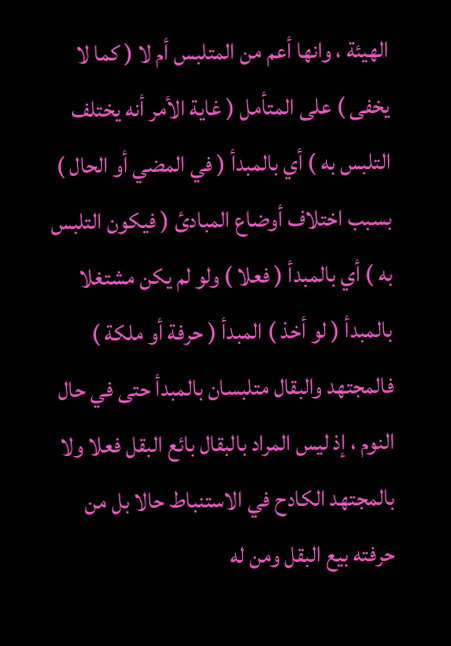الهيئة ، وانها أعم من المتلبس أم لا ( كما لا يخفى ) على المتأمل ( غاية الأمر أنه يختلف التلبس به ) أي بالمبدأ ( في المضي أو الحال ) بسبب اختلاف أوضاع المبادئ ( فيكون التلبس به ) أي بالمبدأ ( فعلا ) ولو لم يكن مشتغلا بالمبدأ ( لو أخذ ) المبدأ ( حرفة أو ملكة ) فالمجتهد والبقال متلبسان بالمبدأ حتى في حال النوم ، إذ ليس المراد بالبقال بائع البقل فعلا ولا بالمجتهد الكادح في الاستنباط حالا بل من حرفته بيع البقل ومن له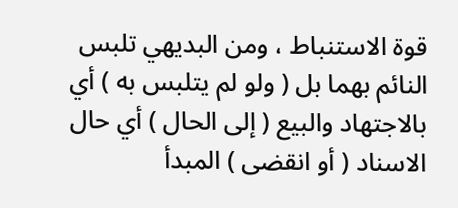قوة الاستنباط ، ومن البديهي تلبس النائم بهما بل ( ولو لم يتلبس به ) أي بالاجتهاد والبيع ( إلى الحال ) أي حال الاسناد ( أو انقضى ) المبدأ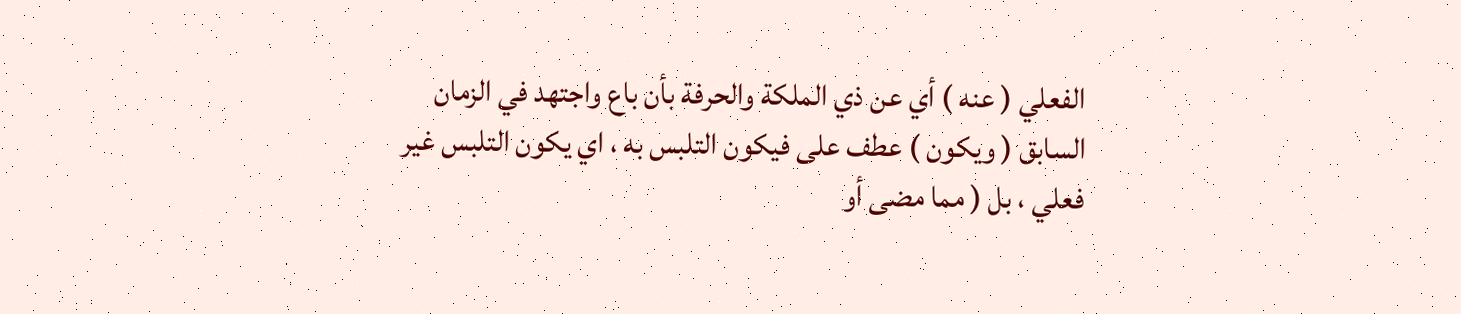الفعلي ( عنه ) أي عن ذي الملكة والحرفة بأن باع واجتهد في الزمان السابق ( ويكون ) عطف على فيكون التلبس به ، اي يكون التلبس غير فعلي ، بل ( مما مضى أو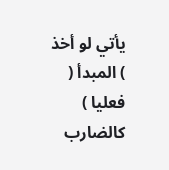يأتي لو أخذ ) المبدأ ( فعليا ) كالضارب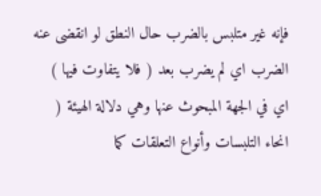فإنه غير متلبس بالضرب حال النطق لو انقضى عنه الضرب اي لم يضرب بعد ( فلا يتفاوت فيها ) اي في الجهة المبحوث عنها وهي دلالة الهيئة ( انحاء التلبسات وأنواع التعلقات كما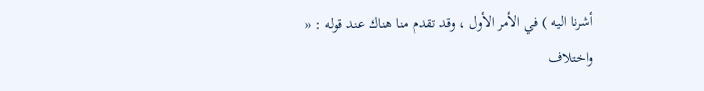أشرنا اليه ) في الأمر الأول ، وقد تقدم منا هناك عند قوله : « واختلاف